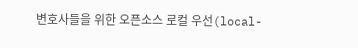변호사들을 위한 오픈소스 로컬 우선(local-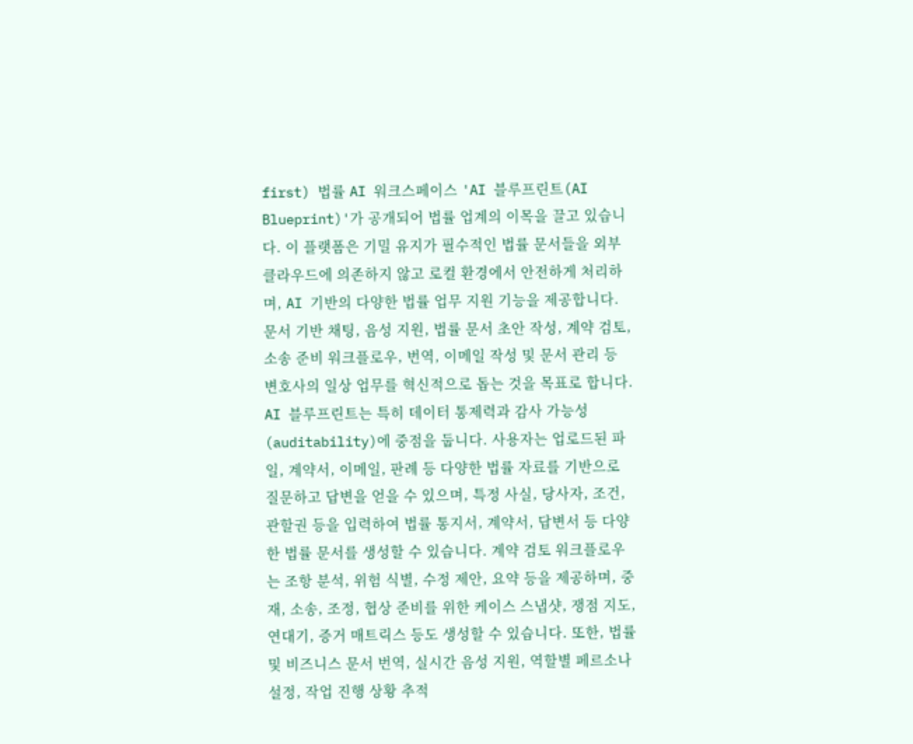first) 법률 AI 워크스페이스 'AI 블루프린트(AI Blueprint)'가 공개되어 법률 업계의 이목을 끌고 있습니다. 이 플랫폼은 기밀 유지가 필수적인 법률 문서들을 외부 클라우드에 의존하지 않고 로컬 환경에서 안전하게 처리하며, AI 기반의 다양한 법률 업무 지원 기능을 제공합니다. 문서 기반 채팅, 음성 지원, 법률 문서 초안 작성, 계약 검토, 소송 준비 워크플로우, 번역, 이메일 작성 및 문서 관리 등 변호사의 일상 업무를 혁신적으로 돕는 것을 목표로 합니다.
AI 블루프린트는 특히 데이터 통제력과 감사 가능성(auditability)에 중점을 둡니다. 사용자는 업로드된 파일, 계약서, 이메일, 판례 등 다양한 법률 자료를 기반으로 질문하고 답변을 얻을 수 있으며, 특정 사실, 당사자, 조건, 관할권 등을 입력하여 법률 통지서, 계약서, 답변서 등 다양한 법률 문서를 생성할 수 있습니다. 계약 검토 워크플로우는 조항 분석, 위험 식별, 수정 제안, 요약 등을 제공하며, 중재, 소송, 조정, 협상 준비를 위한 케이스 스냅샷, 쟁점 지도, 연대기, 증거 매트릭스 등도 생성할 수 있습니다. 또한, 법률 및 비즈니스 문서 번역, 실시간 음성 지원, 역할별 페르소나 설정, 작업 진행 상황 추적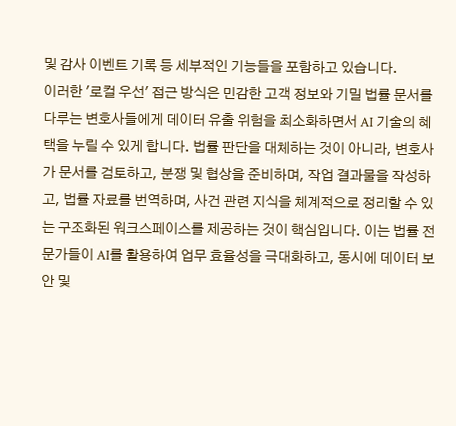및 감사 이벤트 기록 등 세부적인 기능들을 포함하고 있습니다.
이러한 '로컬 우선' 접근 방식은 민감한 고객 정보와 기밀 법률 문서를 다루는 변호사들에게 데이터 유출 위험을 최소화하면서 AI 기술의 혜택을 누릴 수 있게 합니다. 법률 판단을 대체하는 것이 아니라, 변호사가 문서를 검토하고, 분쟁 및 협상을 준비하며, 작업 결과물을 작성하고, 법률 자료를 번역하며, 사건 관련 지식을 체계적으로 정리할 수 있는 구조화된 워크스페이스를 제공하는 것이 핵심입니다. 이는 법률 전문가들이 AI를 활용하여 업무 효율성을 극대화하고, 동시에 데이터 보안 및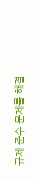규제 준수 문제를 해결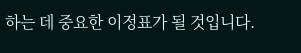하는 데 중요한 이정표가 될 것입니다.